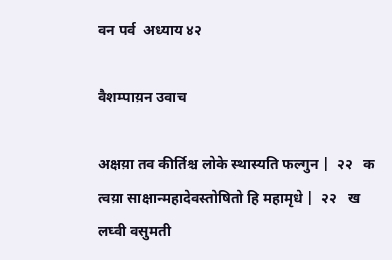वन पर्व  अध्याय ४२

वैशम्पाय़न उवाच

अक्षय़ा तव कीर्तिश्च लोके स्थास्यति फल्गुन |  २२   क
त्वय़ा साक्षान्महादेवस्तोषितो हि महामृधे |  २२   ख
लघ्वी वसुमती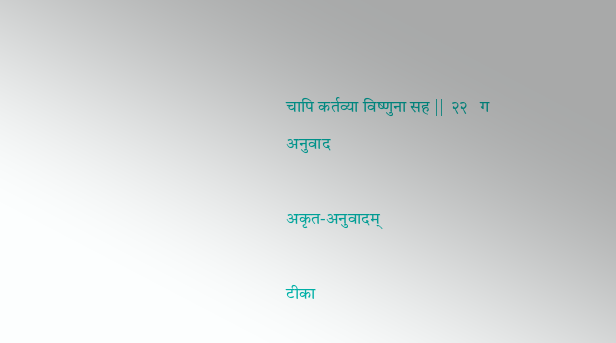चापि कर्तव्या विष्णुना सह ||  २२   ग
अनुवाद

अकृत-अनुवादम्

टीका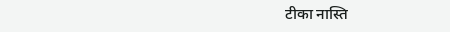टीका नास्ति